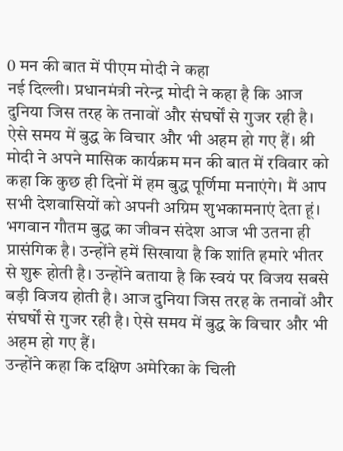0 मन की बात में पीएम मोदी ने कहा
नई दिल्ली। प्रधानमंत्री नरेन्द्र मोदी ने कहा है कि आज दुनिया जिस तरह के तनावों और संघर्षों से गुजर रही है। ऐसे समय में बुद्ध के विचार और भी अहम हो गए हैं। श्री मोदी ने अपने मासिक कार्यक्रम मन की बात में रविवार को कहा कि कुछ ही दिनों में हम बुद्ध पूर्णिमा मनाएंगे। मैं आप सभी देशवासियों को अपनी अग्रिम शुभकामनाएं देता हूं। भगवान गौतम बुद्ध का जीवन संदेश आज भी उतना ही प्रासंगिक है। उन्होंने हमें सिखाया है कि शांति हमारे भीतर से शुरू होती है। उन्होंने बताया है कि स्वयं पर विजय सबसे बड़ी विजय होती है। आज दुनिया जिस तरह के तनावों और संघर्षों से गुजर रही है। ऐसे समय में बुद्ध के विचार और भी अहम हो गए हैं।
उन्होंने कहा कि दक्षिण अमेरिका के चिली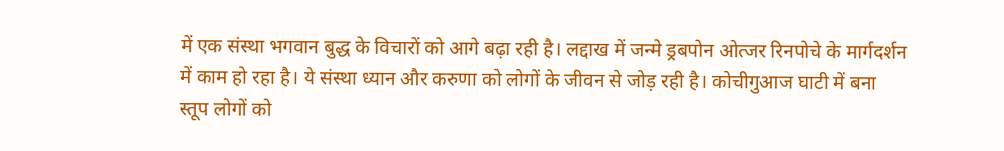में एक संस्था भगवान बुद्ध के विचारों को आगे बढ़ा रही है। लद्दाख में जन्मे ड्रबपोन ओत्जर रिनपोचे के मार्गदर्शन में काम हो रहा है। ये संस्था ध्यान और करुणा को लोगों के जीवन से जोड़ रही है। कोचीगुआज घाटी में बना स्तूप लोगों को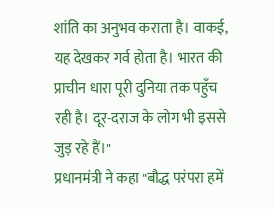शांति का अनुभव कराता है। वाकई, यह देखकर गर्व होता है। भारत की प्राचीन धारा पूरी दुनिया तक पहुँच रही है। दूर-दराज के लोग भी इससे जुड़ रहे हैं।"
प्रधानमंत्री ने कहा "बौद्ध परंपरा हमें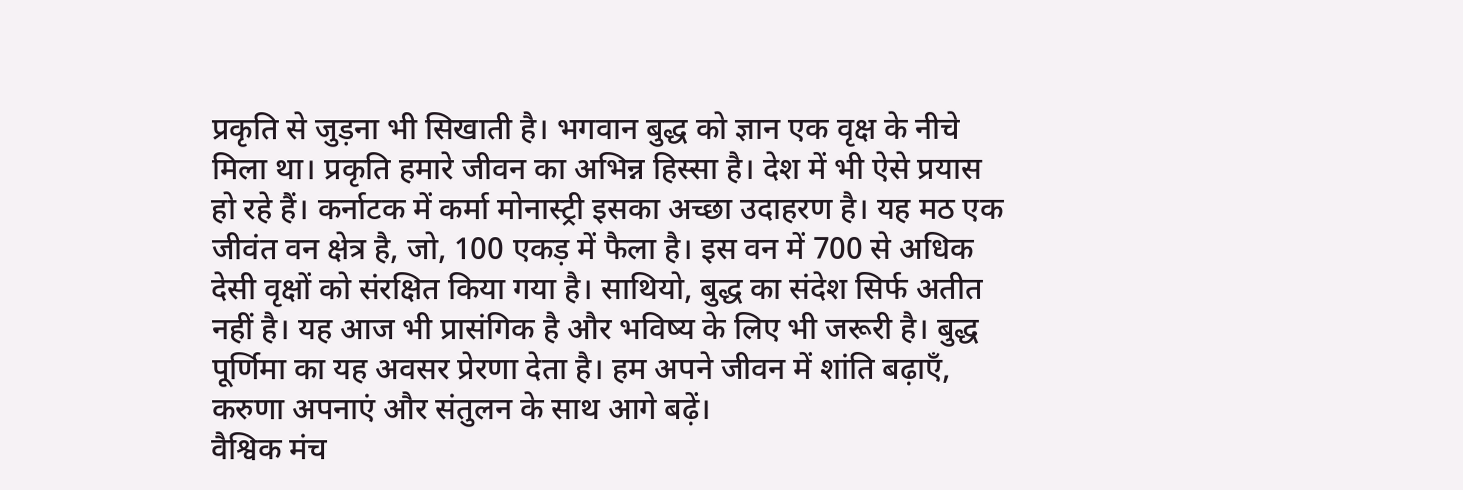प्रकृति से जुड़ना भी सिखाती है। भगवान बुद्ध को ज्ञान एक वृक्ष के नीचे मिला था। प्रकृति हमारे जीवन का अभिन्न हिस्सा है। देश में भी ऐसे प्रयास हो रहे हैं। कर्नाटक में कर्मा मोनास्ट्री इसका अच्छा उदाहरण है। यह मठ एक जीवंत वन क्षेत्र है, जो, 100 एकड़ में फैला है। इस वन में 700 से अधिक देसी वृक्षों को संरक्षित किया गया है। साथियो, बुद्ध का संदेश सिर्फ अतीत नहीं है। यह आज भी प्रासंगिक है और भविष्य के लिए भी जरूरी है। बुद्ध पूर्णिमा का यह अवसर प्रेरणा देता है। हम अपने जीवन में शांति बढ़ाएँ, करुणा अपनाएं और संतुलन के साथ आगे बढ़ें।
वैश्विक मंच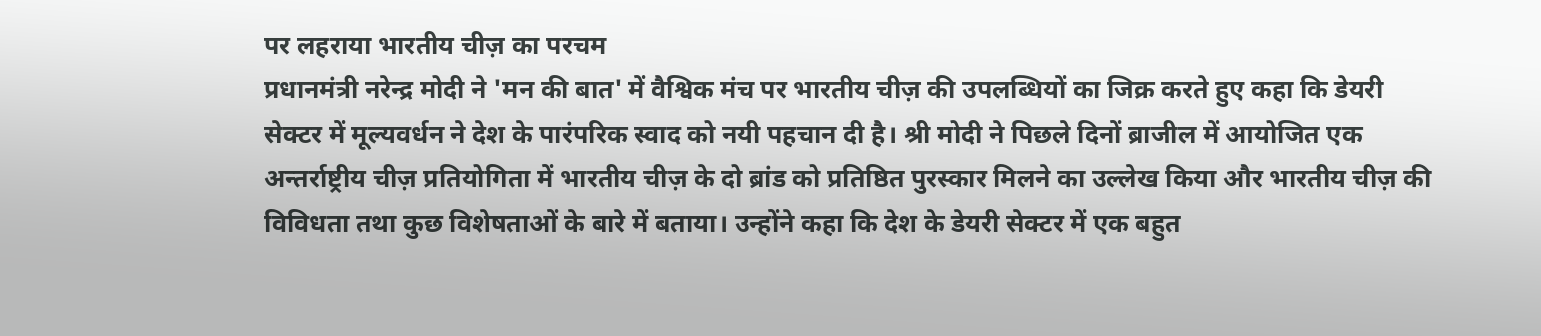पर लहराया भारतीय चीज़ का परचम
प्रधानमंत्री नरेन्द्र मोदी ने 'मन की बात' में वैश्विक मंच पर भारतीय चीज़ की उपलब्धियों का जिक्र करते हुए कहा कि डेयरी सेक्टर में मूल्यवर्धन ने देश के पारंपरिक स्वाद को नयी पहचान दी है। श्री मोदी ने पिछले दिनों ब्राजील में आयोजित एक अन्तर्राष्ट्रीय चीज़ प्रतियोगिता में भारतीय चीज़ के दो ब्रांड को प्रतिष्ठित पुरस्कार मिलने का उल्लेख किया और भारतीय चीज़ की विविधता तथा कुछ विशेषताओं के बारे में बताया। उन्होंने कहा कि देश के डेयरी सेक्टर में एक बहुत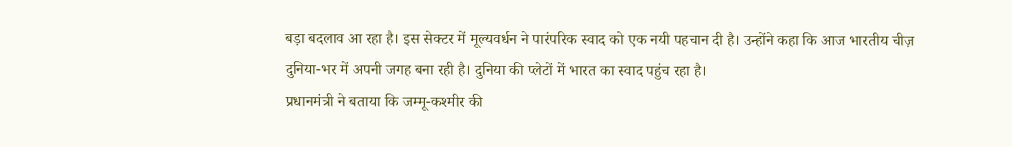बड़ा बदलाव आ रहा है। इस सेक्टर में मूल्यवर्धन ने पारंपरिक स्वाद को एक नयी पहचान दी है। उन्होंने कहा कि आज भारतीय चीज़ दुनिया-भर में अपनी जगह बना रही है। दुनिया की प्लेटों में भारत का स्वाद पहुंच रहा है।
प्रधानमंत्री ने बताया कि जम्मू-कश्मीर की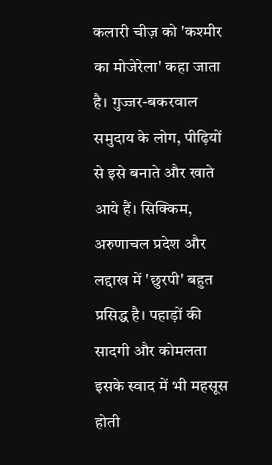कलारी चीज़ को 'कश्मीर का मोजेरेला' कहा जाता है। गुज्जर-बकरवाल समुदाय के लोग, पीढ़ियों से इसे बनाते और खाते आये हैं। सिक्किम, अरुणाचल प्रदेश और लद्दाख में 'छुरपी' बहुत प्रसिद्ध है। पहाड़ों की सादगी और कोमलता इसके स्वाद में भी महसूस होती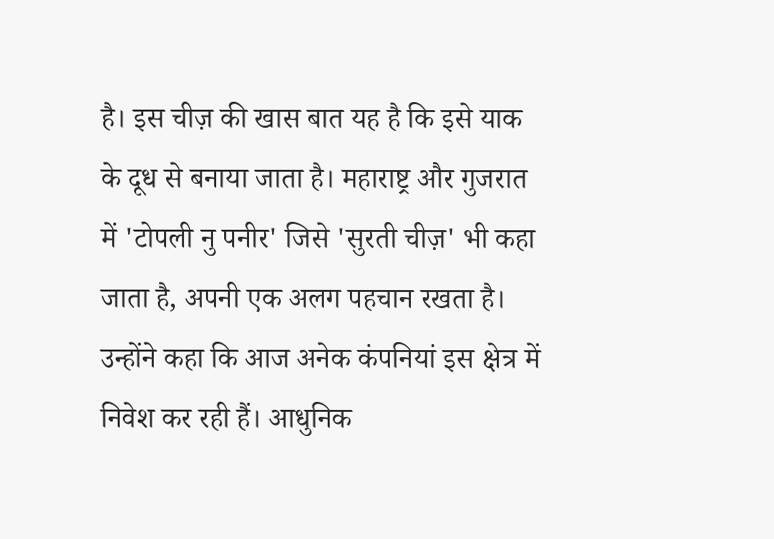है। इस चीज़ की खास बात यह है कि इसे याक के दूध से बनाया जाता है। महाराष्ट्र और गुजरात में 'टोपली नु पनीर' जिसे 'सुरती चीज़' भी कहा जाता है, अपनी एक अलग पहचान रखता है।
उन्होंने कहा कि आज अनेक कंपनियां इस क्षेत्र में निवेश कर रही हैं। आधुनिक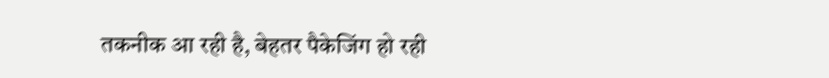तकनीक आ रही है, बेहतर पैकेजिंग हो रही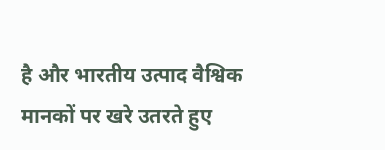है और भारतीय उत्पाद वैश्विक मानकों पर खरे उतरते हुए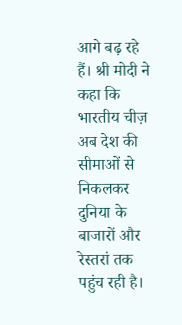आगे बढ़ रहे हैं। श्री मोदी ने कहा कि भारतीय चीज़ अब देश की सीमाओं से निकलकर दुनिया के बाजारों और रेस्तरां तक पहुंच रही है।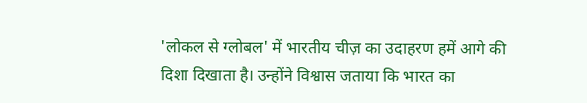'लोकल से ग्लोबल' में भारतीय चीज़ का उदाहरण हमें आगे की दिशा दिखाता है। उन्होंने विश्वास जताया कि भारत का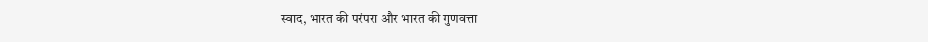स्वाद, भारत की परंपरा और भारत की गुणवत्ता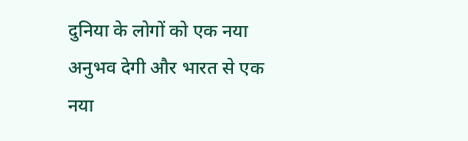दुनिया के लोगों को एक नया अनुभव देगी और भारत से एक नया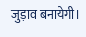जुड़ाव बनायेगी।